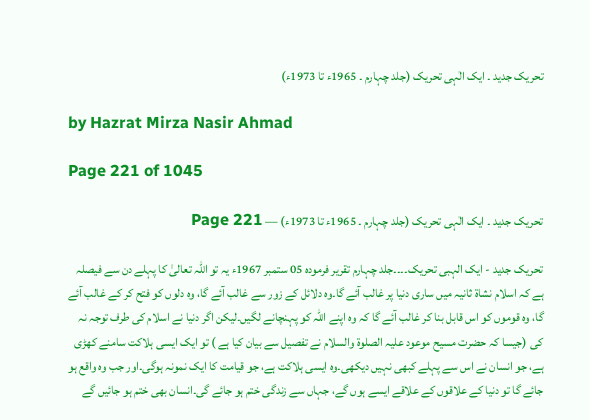تحریک جدید ۔ ایک الٰہی تحریک (جلد چہارم ۔ 1965ء تا 1973ء)

by Hazrat Mirza Nasir Ahmad

Page 221 of 1045

تحریک جدید ۔ ایک الٰہی تحریک (جلد چہارم ۔ 1965ء تا 1973ء) — Page 221

تحریک جدید - ایک الہبی تحریک۔۔۔۔جلد چہارم تقریر فرموده 05 ستمبر 1967ء یہ تو اللہ تعالیٰ کا پہلے دن سے فیصلہ ہے کہ اسلام نشاۃ ثانیہ میں ساری دنیا پر غالب آئے گا۔وہ دلائل کے زور سے غالب آئے گا، وہ دلوں کو فتح کر کے غالب آئے گا، وہ قوموں کو اس قابل بنا کر غالب آئے گا کہ وہ اپنے اللہ کو پہنچانے لگیں۔لیکن اگر دنیا نے اسلام کی طرف توجہ نہ کی (جیسا کہ حضرت مسیح موعود علیہ الصلوۃ والسلام نے تفصیل سے بیان کیا ہے ) تو ایک ایسی ہلاکت سامنے کھڑی ہے، جو انسان نے اس سے پہلے کبھی نہیں دیکھی۔وہ ایسی ہلاکت ہے، جو قیامت کا ایک نمونہ ہوگی۔اور جب وہ واقع ہو جائے گا تو دنیا کے علاقوں کے علاقے ایسے ہوں گے، جہاں سے زندگی ختم ہو جائے گی۔انسان بھی ختم ہو جائیں گے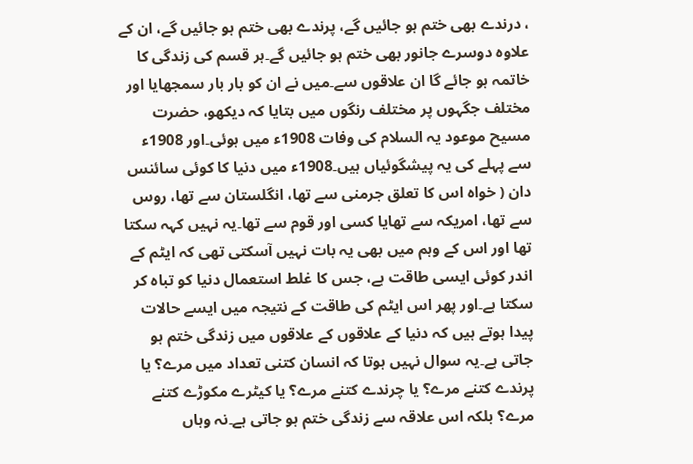، درندے بھی ختم ہو جائیں گے، پرندے بھی ختم ہو جائیں گے، ان کے علاوہ دوسرے جانور بھی ختم ہو جائیں گے۔ہر قسم کی زندگی کا خاتمہ ہو جائے گا ان علاقوں سے۔میں نے ان کو بار بار سمجھایا اور مختلف جگہوں پر مختلف رنگوں میں بتایا کہ دیکھو، حضرت مسیح موعود یہ السلام کی وفات 1908ء میں ہوئی۔اور 1908ء سے پہلے کی یہ پیشگوئیاں ہیں۔1908ء میں دنیا کا کوئی سائنس دان ( خواہ اس کا تعلق جرمنی سے تھا، انگلستان سے تھا، روس سے تھا، امریکہ سے تھایا کسی اور قوم سے تھا۔یہ نہیں کہہ سکتا تھا اور اس کے وہم میں بھی یہ بات نہیں آسکتی تھی کہ ایٹم کے اندر کوئی ایسی طاقت ہے، جس کا غلط استعمال دنیا کو تباہ کر سکتا ہے۔اور پھر اس ایٹم کی طاقت کے نتیجہ میں ایسے حالات پیدا ہوتے ہیں کہ دنیا کے علاقوں کے علاقوں میں زندگی ختم ہو جاتی ہے۔یہ سوال نہیں ہوتا کہ انسان کتنی تعداد میں مرے؟ یا پرندے کتنے مرے؟ یا چرندے کتنے مرے؟ یا کیٹرے مکوڑے کتنے مرے؟ بلکہ اس علاقہ سے زندگی ختم ہو جاتی ہے۔نہ وہاں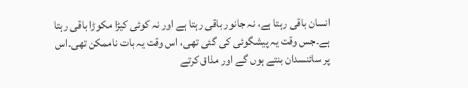انسان باقی رہتا ہے، نہ جانور باقی رہتا ہے اور نہ کوئی کیڑا مکوڑا باقی رہتا ہے۔جس وقت یہ پیشگوئی کی گئی تھی، اس وقت یہ بات ناممکن تھی۔اس پر سائنسدان بنتے ہوں گے اور مذاق کرتے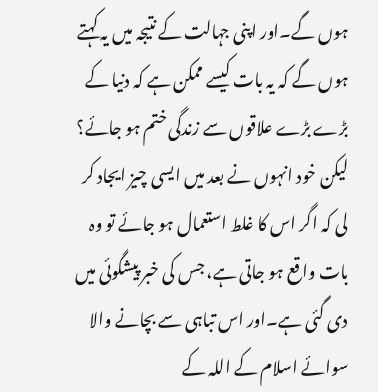ہوں گے۔اور اپنی جہالت کے نتیجہ میں یہ کہتے ہوں گے کہ یہ بات کیسے ممکن ہے کہ دنیا کے بڑے بڑے علاقوں سے زندگی ختم ہو جائے؟ لیکن خود انہوں نے بعد میں ایسی چیز ایجاد کر لی کہ اگر اس کا غلط استعمال ہو جائے تو وہ بات واقع ہو جاتی ہے، جس کی خبر پیشگوئی میں دی گئی ہے۔اور اس تباہی سے بچانے والا سوائے اسلام کے اللہ کے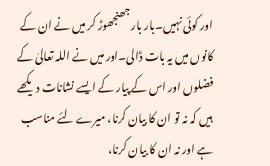اور کوئی نہیں۔بار بار جھنجھوڑ کر میں نے ان کے کانوں میں یہ بات ڈالی۔اور میں نے اللہ تعالیٰ کے فضلوں اور اس کے پیار کے ایسے نشانات دیکھے ہیں کہ نہ تو ان کا بیان کرنا، میرے لئے مناسب ہے اور نہ ان کا بیان کرنا،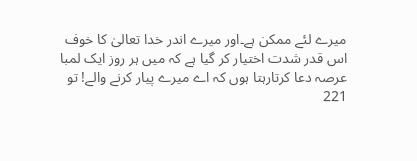میرے لئے ممکن ہے۔اور میرے اندر خدا تعالیٰ کا خوف اس قدر شدت اختیار کر گیا ہے کہ میں ہر روز ایک لمبا عرصہ دعا کرتارہتا ہوں کہ اے میرے پیار کرنے والے! تو 221